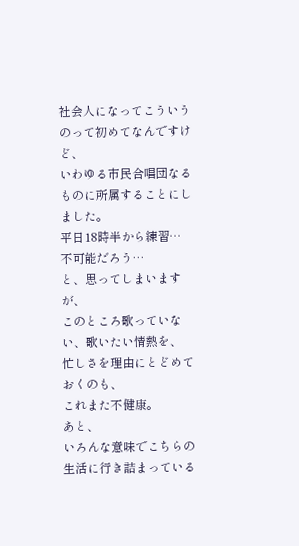社会人になってこういうのって初めてなんですけど、
いわゆる市民合唱団なるものに所属することにしました。
平日18時半から練習…
不可能だろう…
と、思ってしまいますが、
このところ歌っていない、歌いたい情熱を、
忙しさを理由にとどめておくのも、
これまた不健康。
あと、
いろんな意味でこちらの生活に行き詰まっている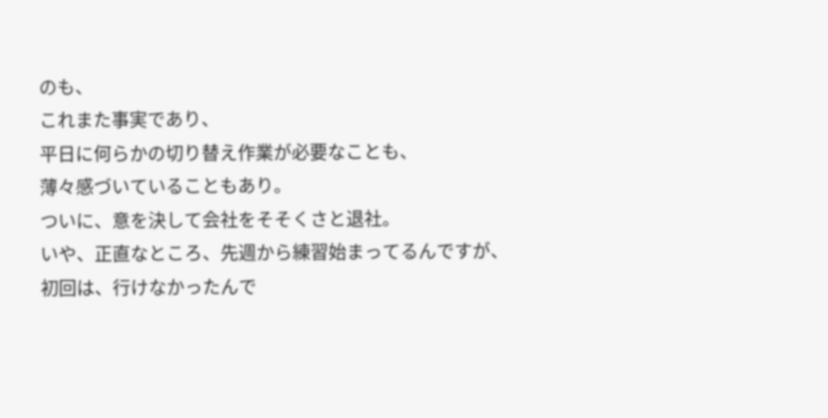のも、
これまた事実であり、
平日に何らかの切り替え作業が必要なことも、
薄々感づいていることもあり。
ついに、意を決して会社をそそくさと退社。
いや、正直なところ、先週から練習始まってるんですが、
初回は、行けなかったんで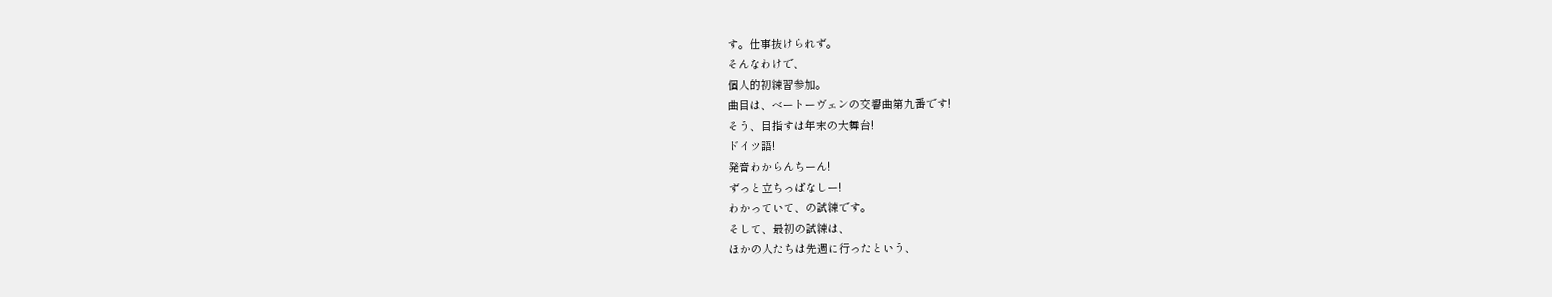す。仕事抜けられず。
そんなわけで、
個人的初練習参加。
曲目は、ベートーヴェンの交響曲第九番です!
そう、目指すは年末の大舞台!
ドイツ語!
発音わからんちーん!
ずっと立ちっぱなしー!
わかっていて、の試練です。
そして、最初の試練は、
ほかの人たちは先週に行ったという、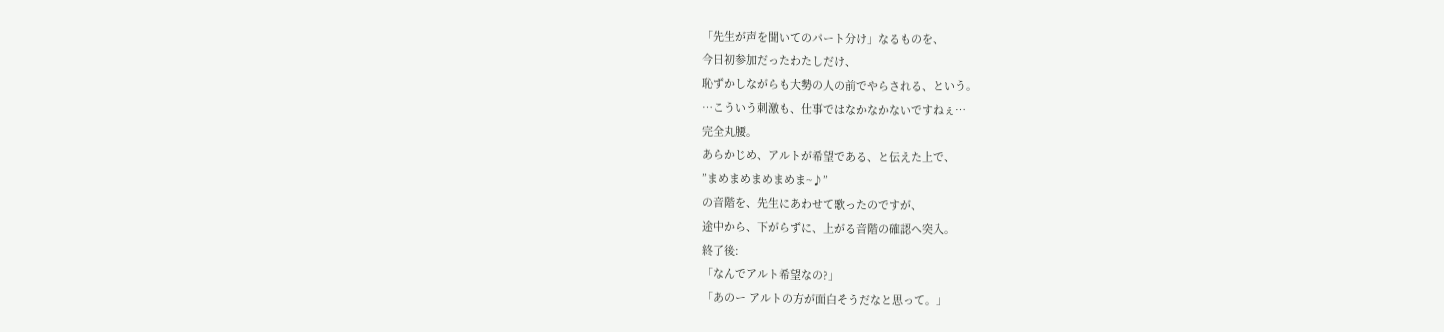「先生が声を聞いてのパート分け」なるものを、
今日初参加だったわたしだけ、
恥ずかしながらも大勢の人の前でやらされる、という。
…こういう刺激も、仕事ではなかなかないですねぇ…
完全丸腰。
あらかじめ、アルトが希望である、と伝えた上で、
”まめまめまめまめま~♪”
の音階を、先生にあわせて歌ったのですが、
途中から、下がらずに、上がる音階の確認へ突入。
終了後:
「なんでアルト希望なの?」
「あのー アルトの方が面白そうだなと思って。」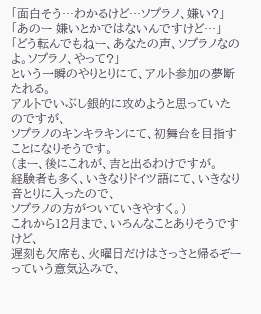「面白そう…わかるけど…ソプラノ、嫌い?」
「あのー 嫌いとかではないんですけど…」
「どう転んでもねー、あなたの声、ソプラノなのよ。ソプラノ、やって?」
という一瞬のやりとりにて、アルト参加の夢断たれる。
アルトでいぶし銀的に攻めようと思っていたのですが、
ソプラノのキンキラキンにて、初舞台を目指すことになりそうです。
(まー、後にこれが、吉と出るわけですが。
経験者も多く、いきなりドイツ語にて、いきなり音とりに入ったので、
ソプラノの方がついていきやすく。)
これから12月まで、いろんなことありそうですけど、
遅刻も欠席も、火曜日だけはさっさと帰るぞーっていう意気込みで、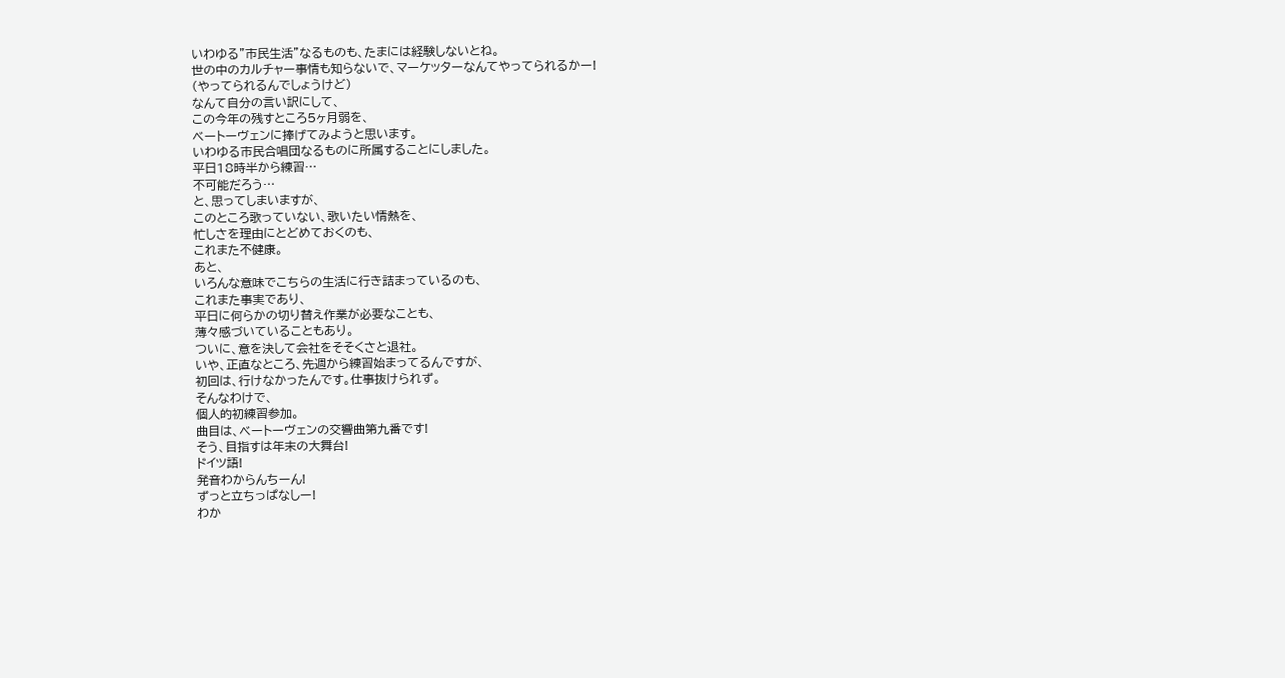いわゆる”市民生活”なるものも、たまには経験しないとね。
世の中のカルチャー事情も知らないで、マーケッターなんてやってられるかー!
(やってられるんでしょうけど)
なんて自分の言い訳にして、
この今年の残すところ5ヶ月弱を、
ベートーヴェンに捧げてみようと思います。
いわゆる市民合唱団なるものに所属することにしました。
平日18時半から練習…
不可能だろう…
と、思ってしまいますが、
このところ歌っていない、歌いたい情熱を、
忙しさを理由にとどめておくのも、
これまた不健康。
あと、
いろんな意味でこちらの生活に行き詰まっているのも、
これまた事実であり、
平日に何らかの切り替え作業が必要なことも、
薄々感づいていることもあり。
ついに、意を決して会社をそそくさと退社。
いや、正直なところ、先週から練習始まってるんですが、
初回は、行けなかったんです。仕事抜けられず。
そんなわけで、
個人的初練習参加。
曲目は、ベートーヴェンの交響曲第九番です!
そう、目指すは年末の大舞台!
ドイツ語!
発音わからんちーん!
ずっと立ちっぱなしー!
わか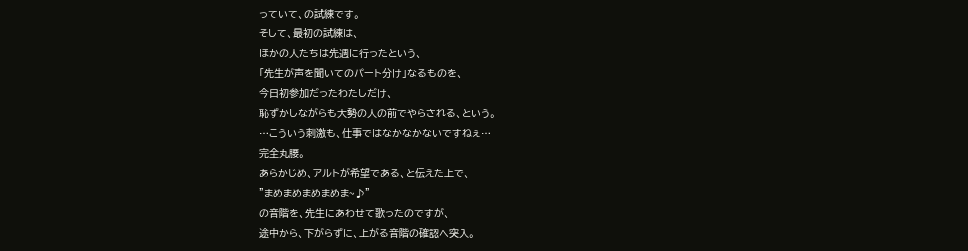っていて、の試練です。
そして、最初の試練は、
ほかの人たちは先週に行ったという、
「先生が声を聞いてのパート分け」なるものを、
今日初参加だったわたしだけ、
恥ずかしながらも大勢の人の前でやらされる、という。
…こういう刺激も、仕事ではなかなかないですねぇ…
完全丸腰。
あらかじめ、アルトが希望である、と伝えた上で、
”まめまめまめまめま~♪”
の音階を、先生にあわせて歌ったのですが、
途中から、下がらずに、上がる音階の確認へ突入。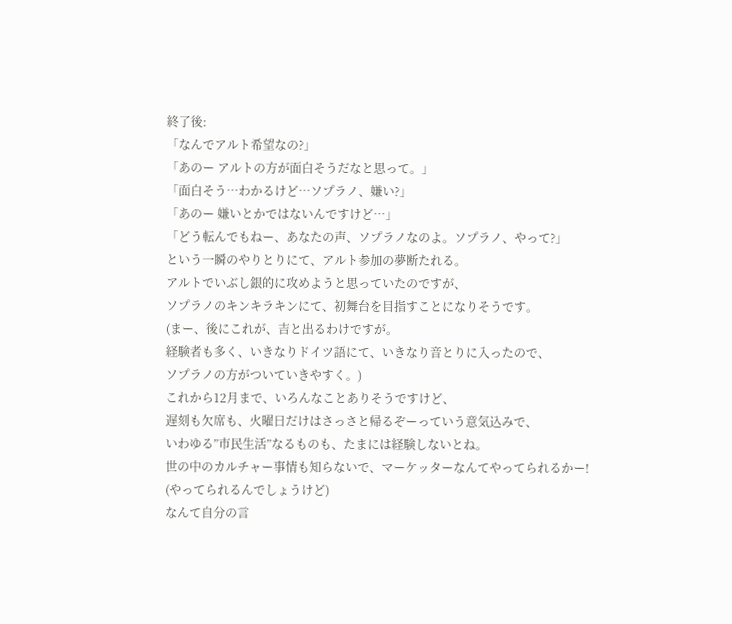終了後:
「なんでアルト希望なの?」
「あのー アルトの方が面白そうだなと思って。」
「面白そう…わかるけど…ソプラノ、嫌い?」
「あのー 嫌いとかではないんですけど…」
「どう転んでもねー、あなたの声、ソプラノなのよ。ソプラノ、やって?」
という一瞬のやりとりにて、アルト参加の夢断たれる。
アルトでいぶし銀的に攻めようと思っていたのですが、
ソプラノのキンキラキンにて、初舞台を目指すことになりそうです。
(まー、後にこれが、吉と出るわけですが。
経験者も多く、いきなりドイツ語にて、いきなり音とりに入ったので、
ソプラノの方がついていきやすく。)
これから12月まで、いろんなことありそうですけど、
遅刻も欠席も、火曜日だけはさっさと帰るぞーっていう意気込みで、
いわゆる”市民生活”なるものも、たまには経験しないとね。
世の中のカルチャー事情も知らないで、マーケッターなんてやってられるかー!
(やってられるんでしょうけど)
なんて自分の言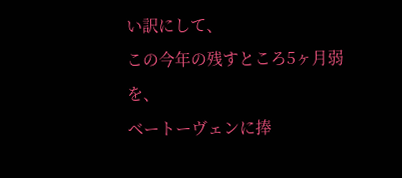い訳にして、
この今年の残すところ5ヶ月弱を、
ベートーヴェンに捧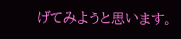げてみようと思います。